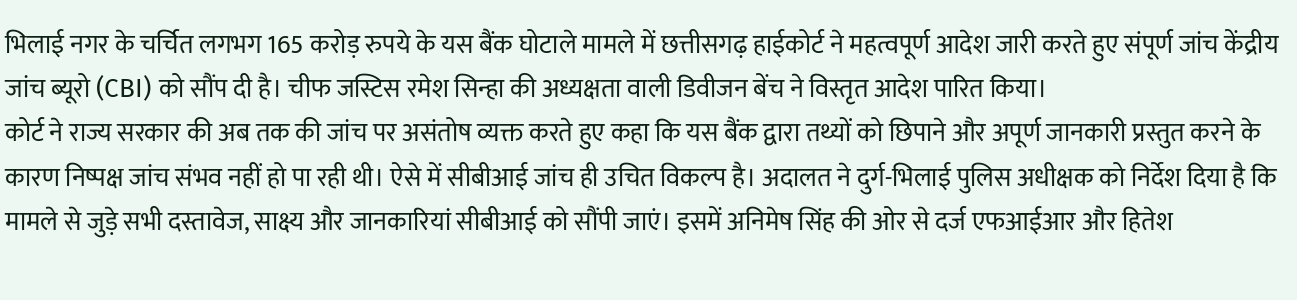भिलाई नगर के चर्चित लगभग 165 करोड़ रुपये के यस बैंक घोटाले मामले में छत्तीसगढ़ हाईकोर्ट ने महत्वपूर्ण आदेश जारी करते हुए संपूर्ण जांच केंद्रीय जांच ब्यूरो (CBI) को सौंप दी है। चीफ जस्टिस रमेश सिन्हा की अध्यक्षता वाली डिवीजन बेंच ने विस्तृत आदेश पारित किया।
कोर्ट ने राज्य सरकार की अब तक की जांच पर असंतोष व्यक्त करते हुए कहा कि यस बैंक द्वारा तथ्यों को छिपाने और अपूर्ण जानकारी प्रस्तुत करने के कारण निष्पक्ष जांच संभव नहीं हो पा रही थी। ऐसे में सीबीआई जांच ही उचित विकल्प है। अदालत ने दुर्ग-भिलाई पुलिस अधीक्षक को निर्देश दिया है कि मामले से जुड़े सभी दस्तावेज, साक्ष्य और जानकारियां सीबीआई को सौंपी जाएं। इसमें अनिमेष सिंह की ओर से दर्ज एफआईआर और हितेश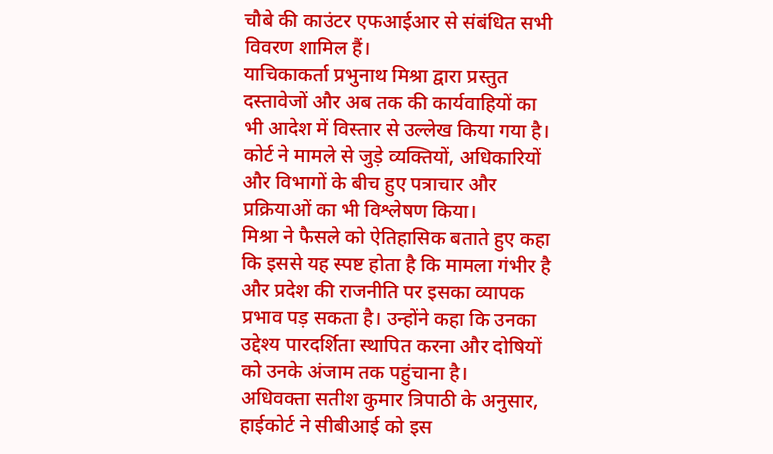चौबे की काउंटर एफआईआर से संबंधित सभी विवरण शामिल हैं।
याचिकाकर्ता प्रभुनाथ मिश्रा द्वारा प्रस्तुत दस्तावेजों और अब तक की कार्यवाहियों का भी आदेश में विस्तार से उल्लेख किया गया है। कोर्ट ने मामले से जुड़े व्यक्तियों, अधिकारियों और विभागों के बीच हुए पत्राचार और प्रक्रियाओं का भी विश्लेषण किया।
मिश्रा ने फैसले को ऐतिहासिक बताते हुए कहा कि इससे यह स्पष्ट होता है कि मामला गंभीर है और प्रदेश की राजनीति पर इसका व्यापक प्रभाव पड़ सकता है। उन्होंने कहा कि उनका उद्देश्य पारदर्शिता स्थापित करना और दोषियों को उनके अंजाम तक पहुंचाना है।
अधिवक्ता सतीश कुमार त्रिपाठी के अनुसार, हाईकोर्ट ने सीबीआई को इस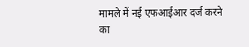मामले में नई एफआईआर दर्ज करने का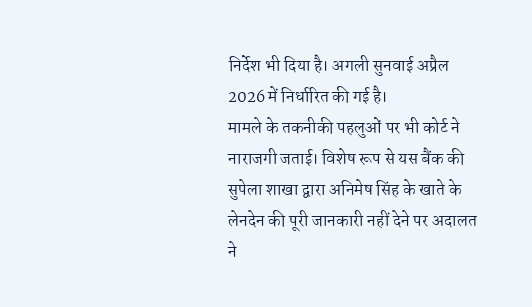निर्देश भी दिया है। अगली सुनवाई अप्रैल 2026 में निर्धारित की गई है।
मामले के तकनीकी पहलुओं पर भी कोर्ट ने नाराजगी जताई। विशेष रूप से यस बैंक की सुपेला शाखा द्वारा अनिमेष सिंह के खाते के लेनदेन की पूरी जानकारी नहीं देने पर अदालत ने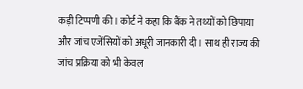कड़ी टिप्पणी की। कोर्ट ने कहा कि बैंक ने तथ्यों को छिपाया और जांच एजेंसियों को अधूरी जानकारी दी। साथ ही राज्य की जांच प्रक्रिया को भी केवल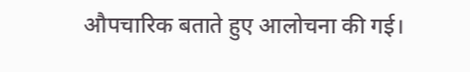औपचारिक बताते हुए आलोचना की गई।